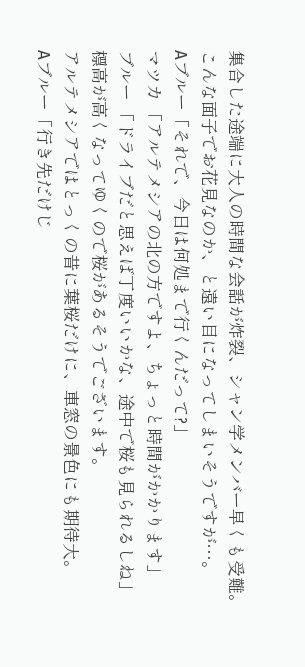集合した途端に大人の時間な会話が炸裂、シャン学メンバー早くも受難。
こんな面子でお花見なのか、と遠い目になってしまいそうですが…。
Aブルー「それで、今日は何処まで行くんだって?」
マツカ 「アルテメシアの北の方ですよ、ちょっと時間がかかります」
ブルー 「ドライブだと思えば丁度いいかな、途中で桜も見られるしね」
標高が高くなってゆくので桜があるそうでございます。
アルテメシアではとっくの昔に葉桜だけに、車窓の景色にも期待大。
Aブルー「行き先だけじ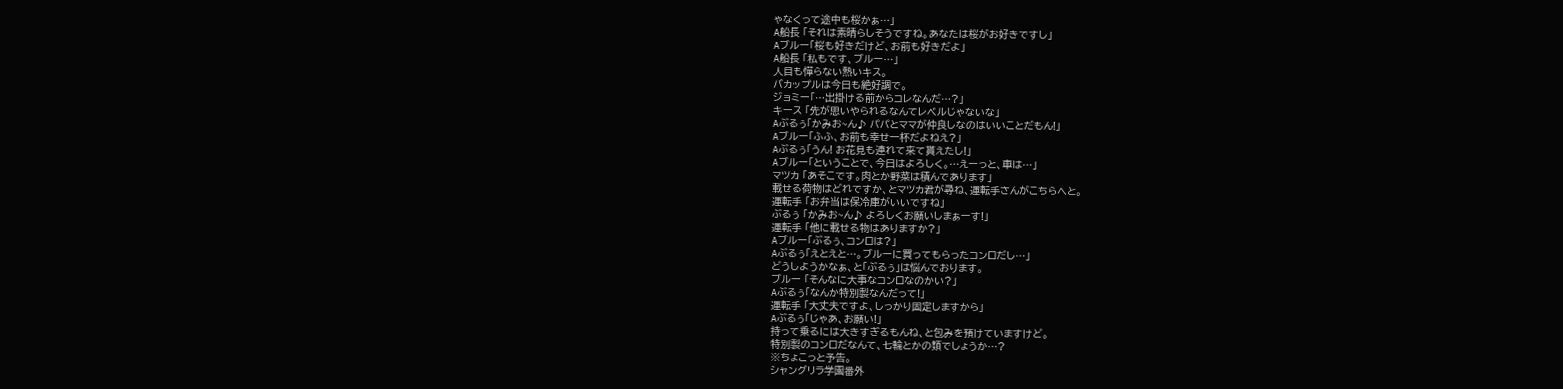ゃなくって途中も桜かぁ…」
A船長 「それは素晴らしそうですね。あなたは桜がお好きですし」
Aブルー「桜も好きだけど、お前も好きだよ」
A船長 「私もです、ブルー…」
人目も憚らない熱いキス。
バカップルは今日も絶好調で。
ジョミー「…出掛ける前からコレなんだ…?」
キース 「先が思いやられるなんてレベルじゃないな」
Aぶるぅ「かみお~ん♪ パパとママが仲良しなのはいいことだもん!」
Aブルー「ふふ、お前も幸せ一杯だよねえ?」
Aぶるぅ「うん! お花見も連れて来て貰えたし!」
Aブルー「ということで、今日はよろしく。…えーっと、車は…」
マツカ 「あそこです。肉とか野菜は積んであります」
載せる荷物はどれですか、とマツカ君が尋ね、運転手さんがこちらへと。
運転手 「お弁当は保冷庫がいいですね」
ぶるぅ 「かみお~ん♪ よろしくお願いしまぁーす!」
運転手 「他に載せる物はありますか?」
Aブルー「ぶるぅ、コンロは?」
Aぶるぅ「えとえと…。ブルーに買ってもらったコンロだし…」
どうしようかなぁ、と「ぶるぅ」は悩んでおります。
ブルー 「そんなに大事なコンロなのかい?」
Aぶるぅ「なんか特別製なんだって!」
運転手 「大丈夫ですよ、しっかり固定しますから」
Aぶるぅ「じゃあ、お願い!」
持って乗るには大きすぎるもんね、と包みを預けていますけど。
特別製のコンロだなんて、七輪とかの類でしょうか…?
※ちょこっと予告。
シャングリラ学園番外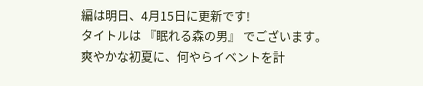編は明日、4月15日に更新です!
タイトルは 『眠れる森の男』 でございます。
爽やかな初夏に、何やらイベントを計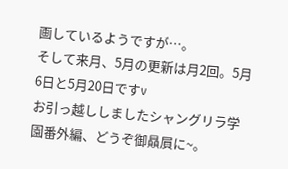画しているようですが…。
そして来月、5月の更新は月2回。5月6日と5月20日ですv
お引っ越ししましたシャングリラ学園番外編、どうぞ御贔屓に~。